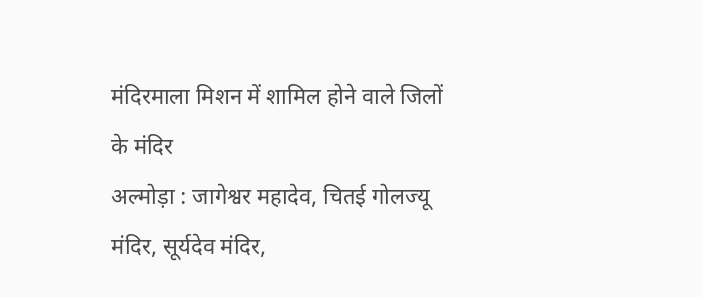मंदिरमाला मिशन में शामिल होने वाले जिलों के मंदिर
अल्मोड़ा : जागेश्वर महादेव, चितई गोलज्यू मंदिर, सूर्यदेव मंदिर,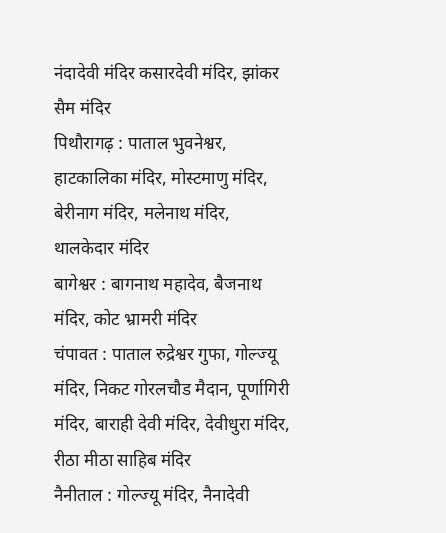नंदादेवी मंदिर कसारदेवी मंदिर, झांकर सैम मंदिर
पिथौरागढ़ : पाताल भुवनेश्वर, हाटकालिका मंदिर, मोस्टमाणु मंदिर, बेरीनाग मंदिर, मलेनाथ मंदिर, थालकेदार मंदिर
बागेश्वर : बागनाथ महादेव, बैजनाथ मंदिर, कोट भ्रामरी मंदिर
चंपावत : पाताल रुद्रेश्वर गुफा, गोल्ज्यू मंदिर, निकट गोरलचौड मैदान, पूर्णागिरी मंदिर, बाराही देवी मंदिर, देवीधुरा मंदिर, रीठा मीठा साहिब मंदिर
नैनीताल : गोल्ज्यू मंदिर, नैनादेवी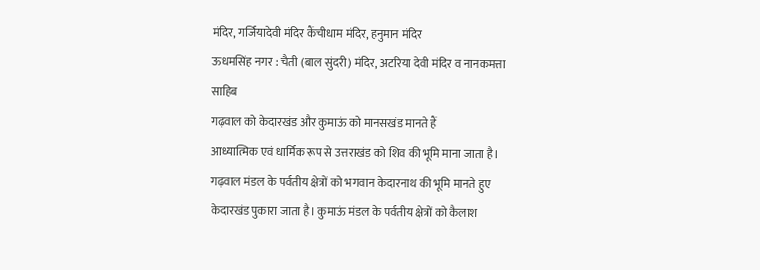मंदिर, गर्जियादेवी मंदिर कैंचीधाम मंदिर, हनुमान मंदिर
ऊधमसिंह नगर : चैती (बाल सुंदरी) मंदिर, अटरिया देवी मंदिर व नानकमत्ता साहिब
गढ़वाल को केदारखंड और कुमाऊं को मानसखंड मानते हैं
आध्यात्मिक एवं धार्मिक रूप से उत्तराखंड को शिव की भूमि माना जाता है। गढ़वाल मंडल के पर्वतीय क्षेत्रों को भगवान केदारनाथ की भूमि मानते हुए केदारखंड पुकारा जाता है। कुमाऊं मंडल के पर्वतीय क्षेत्रों को कैलाश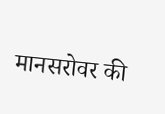मानसरोवर की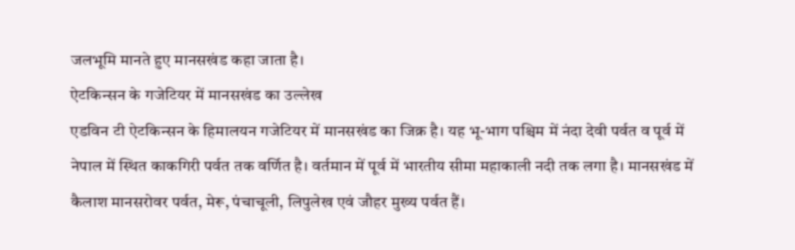जलभूमि मानते हुए मानसखंड कहा जाता है।
ऐटकिन्सन के गजेटियर में मानसखंड का उल्लेख
एडविन टी ऐटकिन्सन के हिमालयन गजेटियर में मानसखंड का जिक्र है। यह भू-भाग पश्चिम में नंदा देवी पर्वत व पूर्व में नेपाल में स्थित काकगिरी पर्वत तक वर्णित है। वर्तमान में पूर्व में भारतीय सीमा महाकाली नदी तक लगा है। मानसखंड में कैलाश मानसरोवर पर्वत, मेरू, पंचाचूली, लिपुलेख एवं जौहर मुख्य पर्वत हैं।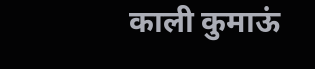काली कुमाऊं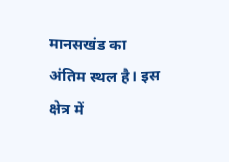मानसखंड का अंतिम स्थल है। इस क्षेत्र में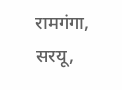रामगंगा, सरयू,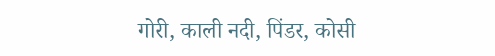गोरी, काली नदी, पिंडर, कोसी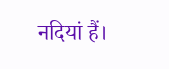नदियां हैं।